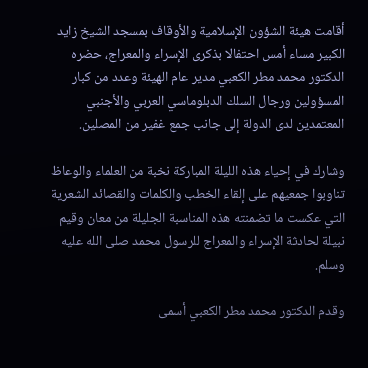أقامت هيئة الشؤون الإسلامية والأوقاف بمسجد الشيخ زايد الكبير مساء أمس احتفالا بذكرى الإسراء والمعراج، حضره الدكتور محمد مطر الكعبي مدير عام الهيئة وعدد من كبار المسؤولين ورجال السلك الدبلوماسي العربي والأجنبي المعتمدين لدى الدولة إلى جانب جمع غفير من المصلين.

وشارك في إحياء هذه الليلة المباركة نخبة من العلماء والوعاظ تناوبوا جمعيهم على إلقاء الخطب والكلمات والقصائد الشعرية التي عكست ما تضمنته هذه المناسبة الجليلة من معان وقيم نبيلة لحادثة الإسراء والمعراج للرسول محمد صلى الله عليه وسلم.

وقدم الدكتور محمد مطر الكعبي أسمى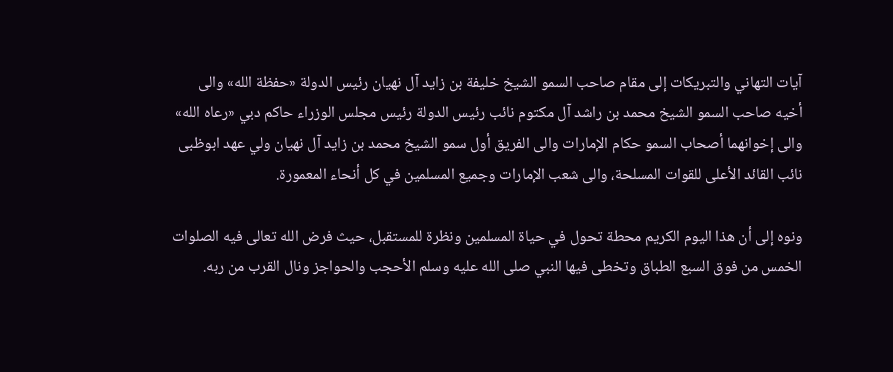آيات التهاني والتبريكات إلى مقام صاحب السمو الشيخ خليفة بن زايد آل نهيان رئيس الدولة «حفظة الله» والى أخيه صاحب السمو الشيخ محمد بن راشد آل مكتوم نائب رئيس الدولة رئيس مجلس الوزراء حاكم دبي «رعاه الله» والى إخوانهما أصحاب السمو حكام الإمارات والى الفريق أول سمو الشيخ محمد بن زايد آل نهيان ولي عهد ابوظبى نائب القائد الأعلى للقوات المسلحة، والى شعب الإمارات وجميع المسلمين في كل أنحاء المعمورة.

ونوه إلى أن هذا اليوم الكريم محطة تحول في حياة المسلمين ونظرة للمستقبل، حيث فرض الله تعالى فيه الصلوات الخمس من فوق السبع الطباق وتخطى فيها النبي صلى الله عليه وسلم الأحجب والحواجز ونال القرب من ربه.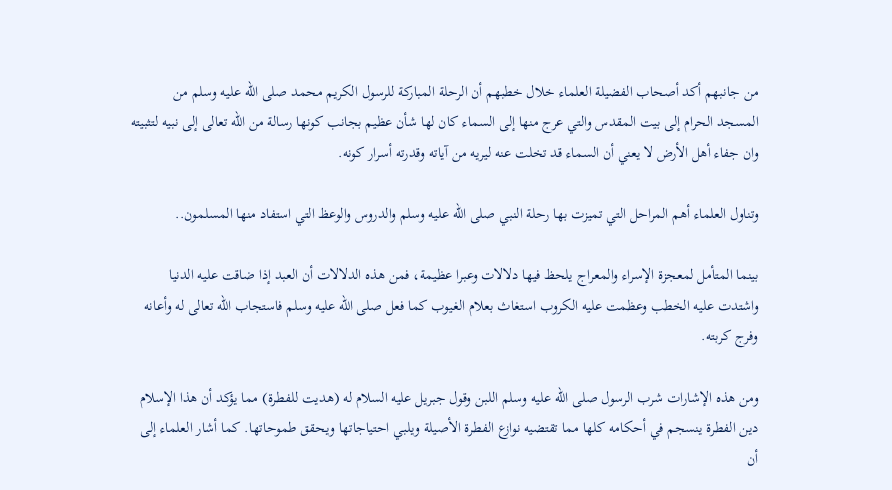من جانبهم أكد أصحاب الفضيلة العلماء خلال خطبهم أن الرحلة المباركة للرسول الكريم محمد صلى الله عليه وسلم من المسجد الحرام إلى بيت المقدس والتي عرج منها إلى السماء كان لها شأن عظيم بجانب كونها رسالة من الله تعالى إلى نبيه لتثبيته وان جفاء أهل الأرض لا يعني أن السماء قد تخلت عنه ليريه من آياته وقدرته أسرار كونه.

وتناول العلماء أهم المراحل التي تميزت بها رحلة النبي صلى الله عليه وسلم والدروس والوعظ التي استفاد منها المسلمون..

بينما المتأمل لمعجزة الإسراء والمعراج يلحظ فيها دلالات وعبرا عظيمة، فمن هذه الدلالات أن العبد إذا ضاقت عليه الدنيا واشتدت عليه الخطب وعظمت عليه الكروب استغاث بعلام الغيوب كما فعل صلى الله عليه وسلم فاستجاب الله تعالى له وأعانه وفرج كربته.

ومن هذه الإشارات شرب الرسول صلى الله عليه وسلم اللبن وقول جبريل عليه السلام له (هديت للفطرة) مما يؤكد أن هذا الإسلام دين الفطرة ينسجم في أحكامه كلها مما تقتضيه نوازع الفطرة الأصيلة ويلبي احتياجاتها ويحقق طموحاتها. كما أشار العلماء إلى أن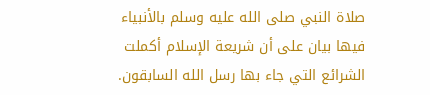صلاة النبي صلى الله عليه وسلم بالأنبياء فيها بيان على أن شريعة الإسلام أكملت الشرائع التي جاء بها رسل الله السابقون.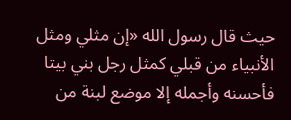حيث قال رسول الله «إن مثلي ومثل الأنبياء من قبلي كمثل رجل بني بيتا فأحسنه وأجمله إلا موضع لبنة من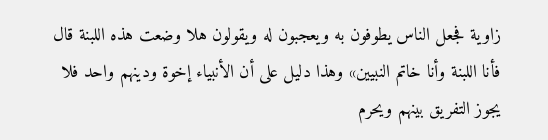زاوية فجعل الناس يطوفون به ويعجبون له ويقولون هلا وضعت هذه اللبنة قال فأنا اللبنة وأنا خاتم النبيين» وهذا دليل على أن الأنبياء إخوة ودينهم واحد فلا يجوز التفريق بينهم ويحرم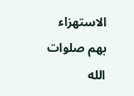الاستهزاء بهم صلوات الله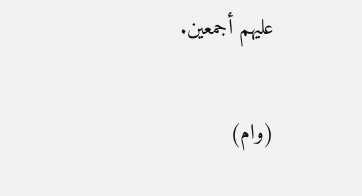عليهم أجمعين.

(وام)